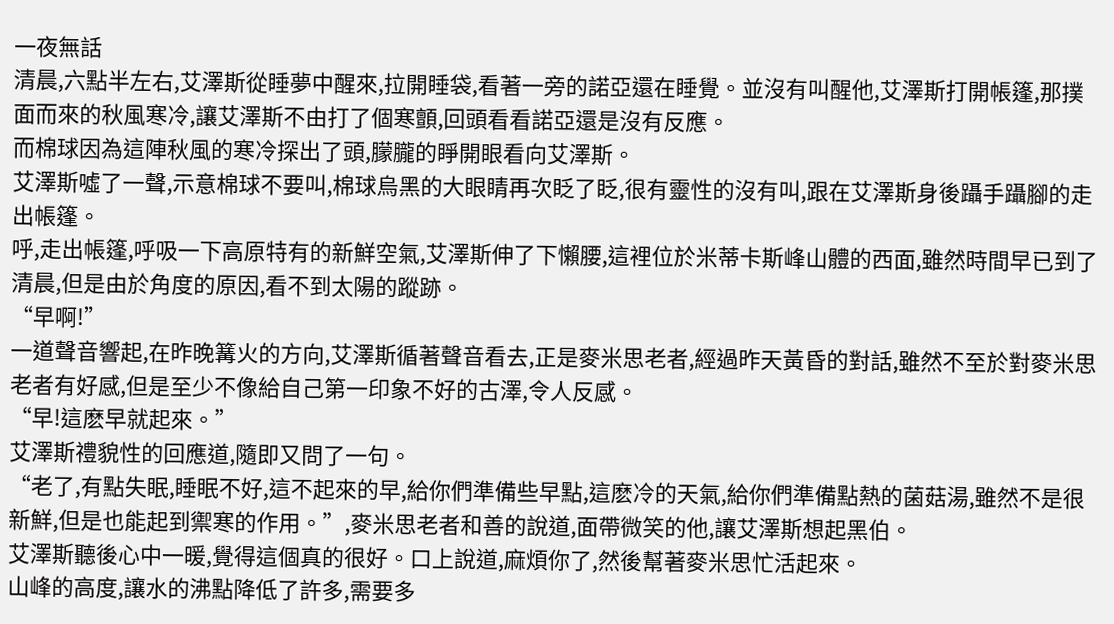一夜無話
清晨,六點半左右,艾澤斯從睡夢中醒來,拉開睡袋,看著一旁的諾亞還在睡覺。並沒有叫醒他,艾澤斯打開帳篷,那撲面而來的秋風寒冷,讓艾澤斯不由打了個寒顫,回頭看看諾亞還是沒有反應。
而棉球因為這陣秋風的寒冷探出了頭,朦朧的睜開眼看向艾澤斯。
艾澤斯噓了一聲,示意棉球不要叫,棉球烏黑的大眼睛再次眨了眨,很有靈性的沒有叫,跟在艾澤斯身後躡手躡腳的走出帳篷。
呼,走出帳篷,呼吸一下高原特有的新鮮空氣,艾澤斯伸了下懶腰,這裡位於米蒂卡斯峰山體的西面,雖然時間早已到了清晨,但是由於角度的原因,看不到太陽的蹤跡。
“早啊!”
一道聲音響起,在昨晚篝火的方向,艾澤斯循著聲音看去,正是麥米思老者,經過昨天黃昏的對話,雖然不至於對麥米思老者有好感,但是至少不像給自己第一印象不好的古澤,令人反感。
“早!這麽早就起來。”
艾澤斯禮貌性的回應道,隨即又問了一句。
“老了,有點失眠,睡眠不好,這不起來的早,給你們準備些早點,這麽冷的天氣,給你們準備點熱的菌菇湯,雖然不是很新鮮,但是也能起到禦寒的作用。”,麥米思老者和善的說道,面帶微笑的他,讓艾澤斯想起黑伯。
艾澤斯聽後心中一暖,覺得這個真的很好。口上說道,麻煩你了,然後幫著麥米思忙活起來。
山峰的高度,讓水的沸點降低了許多,需要多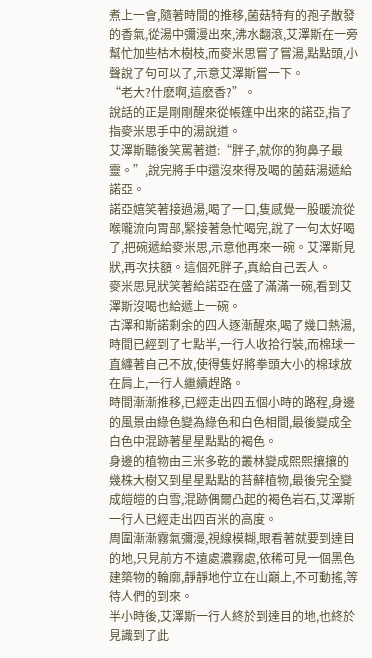煮上一會,隨著時間的推移,菌菇特有的孢子散發的香氣,從湯中彌漫出來,沸水翻滾,艾澤斯在一旁幫忙加些枯木樹枝,而麥米思嘗了嘗湯,點點頭,小聲說了句可以了,示意艾澤斯嘗一下。
“老大?什麽啊,這麽香?”。
說話的正是剛剛醒來從帳篷中出來的諾亞,指了指麥米思手中的湯說道。
艾澤斯聽後笑罵著道:“胖子,就你的狗鼻子最靈。”,說完將手中還沒來得及喝的菌菇湯遞給諾亞。
諾亞嬉笑著接過湯,喝了一口,隻感覺一股暖流從喉嚨流向胃部,緊接著急忙喝完,說了一句太好喝了,把碗遞給麥米思,示意他再來一碗。艾澤斯見狀,再次扶額。這個死胖子,真給自己丟人。
麥米思見狀笑著給諾亞在盛了滿滿一碗,看到艾澤斯沒喝也給遞上一碗。
古澤和斯諾剩余的四人逐漸醒來,喝了幾口熱湯,時間已經到了七點半,一行人收拾行裝,而棉球一直纏著自己不放,使得隻好將拳頭大小的棉球放在肩上,一行人繼續趕路。
時間漸漸推移,已經走出四五個小時的路程,身邊的風景由綠色變為綠色和白色相間,最後變成全白色中混跡著星星點點的褐色。
身邊的植物由三米多乾的叢林變成熙熙攘攘的幾株大樹又到星星點點的苔蘚植物,最後完全變成皚皚的白雪,混跡偶爾凸起的褐色岩石,艾澤斯一行人已經走出四百米的高度。
周圍漸漸霧氣彌漫,視線模糊,眼看著就要到達目的地,只見前方不遠處濃霧處,依稀可見一個黑色建築物的輪廓,靜靜地佇立在山巔上,不可動搖,等待人們的到來。
半小時後,艾澤斯一行人終於到達目的地,也終於見識到了此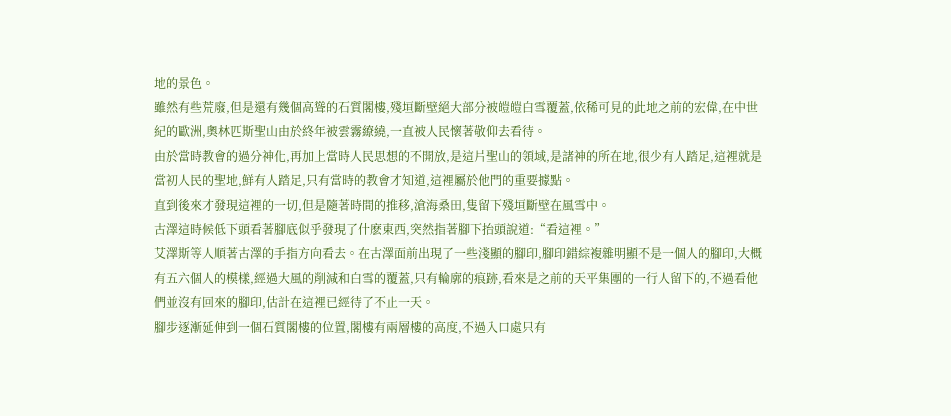地的景色。
雖然有些荒廢,但是還有幾個高聳的石質閣樓,殘垣斷壁絕大部分被皚皚白雪覆蓋,依稀可見的此地之前的宏偉,在中世紀的歐洲,奧林匹斯聖山由於終年被雲霧繚繞,一直被人民懷著敬仰去看待。
由於當時教會的過分神化,再加上當時人民思想的不開放,是這片聖山的領域,是諸神的所在地,很少有人踏足,這裡就是當初人民的聖地,鮮有人踏足,只有當時的教會才知道,這裡屬於他門的重要據點。
直到後來才發現這裡的一切,但是隨著時間的推移,滄海桑田,隻留下殘垣斷壁在風雪中。
古澤這時候低下頭看著腳底似乎發現了什麽東西,突然指著腳下抬頭說道:“看這裡。”
艾澤斯等人順著古澤的手指方向看去。在古澤面前出現了一些淺顯的腳印,腳印錯綜複雜明顯不是一個人的腳印,大概有五六個人的模樣,經過大風的削減和白雪的覆蓋,只有輪廓的痕跡,看來是之前的天平集團的一行人留下的,不過看他們並沒有回來的腳印,估計在這裡已經待了不止一天。
腳步逐漸延伸到一個石質閣樓的位置,閣樓有兩層樓的高度,不過入口處只有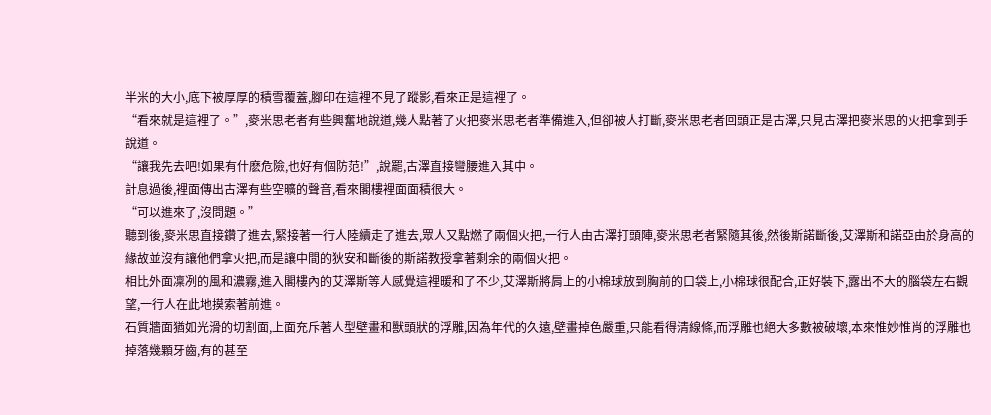半米的大小,底下被厚厚的積雪覆蓋,腳印在這裡不見了蹤影,看來正是這裡了。
“看來就是這裡了。”,麥米思老者有些興奮地說道,幾人點著了火把麥米思老者準備進入,但卻被人打斷,麥米思老者回頭正是古澤,只見古澤把麥米思的火把拿到手說道。
“讓我先去吧!如果有什麽危險,也好有個防范!”,說罷,古澤直接彎腰進入其中。
計息過後,裡面傳出古澤有些空曠的聲音,看來閣樓裡面面積很大。
“可以進來了,沒問題。”
聽到後,麥米思直接鑽了進去,緊接著一行人陸續走了進去,眾人又點燃了兩個火把,一行人由古澤打頭陣,麥米思老者緊隨其後,然後斯諾斷後,艾澤斯和諾亞由於身高的緣故並沒有讓他們拿火把,而是讓中間的狄安和斷後的斯諾教授拿著剩余的兩個火把。
相比外面凜冽的風和濃霧,進入閣樓內的艾澤斯等人感覺這裡暖和了不少,艾澤斯將肩上的小棉球放到胸前的口袋上,小棉球很配合,正好裝下,露出不大的腦袋左右觀望,一行人在此地摸索著前進。
石質牆面猶如光滑的切割面,上面充斥著人型壁畫和獸頭狀的浮雕,因為年代的久遠,壁畫掉色嚴重,只能看得清線條,而浮雕也絕大多數被破壞,本來惟妙惟肖的浮雕也掉落幾顆牙齒,有的甚至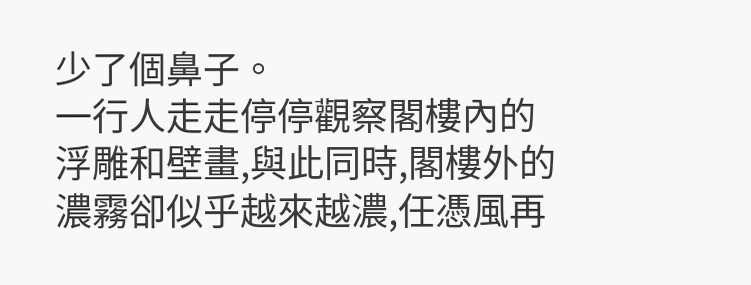少了個鼻子。
一行人走走停停觀察閣樓內的浮雕和壁畫,與此同時,閣樓外的濃霧卻似乎越來越濃,任憑風再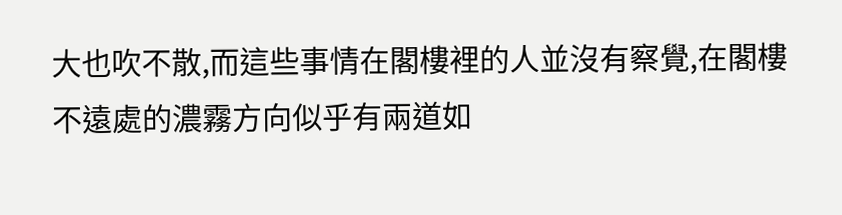大也吹不散,而這些事情在閣樓裡的人並沒有察覺,在閣樓不遠處的濃霧方向似乎有兩道如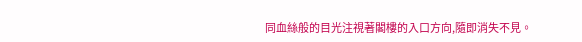同血絲般的目光注視著閣樓的入口方向,隨即消失不見。